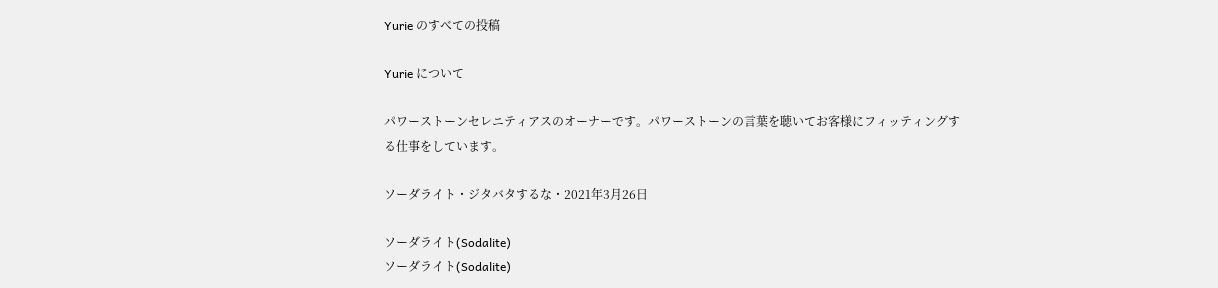Yurie のすべての投稿

Yurie について

パワーストーンセレニティアスのオーナーです。パワーストーンの言葉を聴いてお客様にフィッティングする仕事をしています。

ソーダライト・ジタバタするな・2021年3月26日

ソーダライト(Sodalite)
ソーダライト(Sodalite)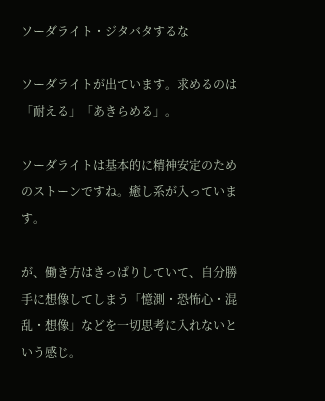ソーダライト・ジタバタするな

ソーダライトが出ています。求めるのは「耐える」「あきらめる」。

ソーダライトは基本的に精神安定のためのストーンですね。癒し系が入っています。

が、働き方はきっぱりしていて、自分勝手に想像してしまう「憶測・恐怖心・混乱・想像」などを一切思考に入れないという感じ。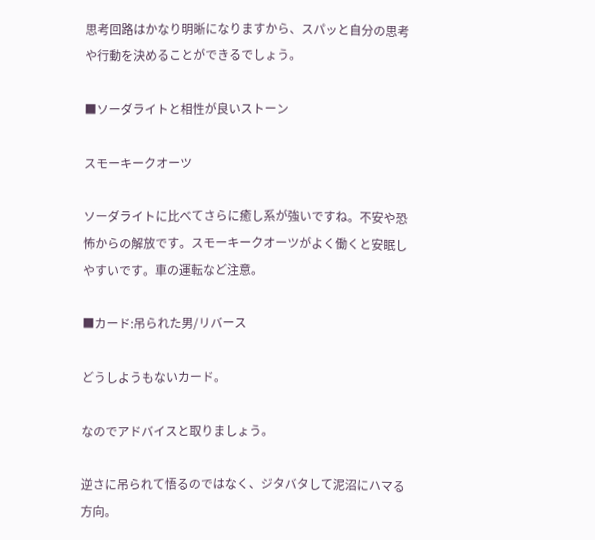思考回路はかなり明晰になりますから、スパッと自分の思考や行動を決めることができるでしょう。

■ソーダライトと相性が良いストーン

スモーキークオーツ

ソーダライトに比べてさらに癒し系が強いですね。不安や恐怖からの解放です。スモーキークオーツがよく働くと安眠しやすいです。車の運転など注意。

■カード:吊られた男/リバース

どうしようもないカード。

なのでアドバイスと取りましょう。

逆さに吊られて悟るのではなく、ジタバタして泥沼にハマる方向。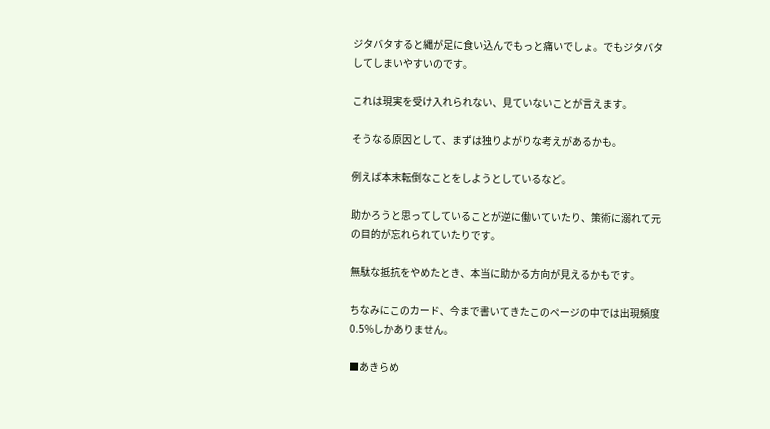ジタバタすると縄が足に食い込んでもっと痛いでしょ。でもジタバタしてしまいやすいのです。

これは現実を受け入れられない、見ていないことが言えます。

そうなる原因として、まずは独りよがりな考えがあるかも。

例えば本末転倒なことをしようとしているなど。

助かろうと思ってしていることが逆に働いていたり、策術に溺れて元の目的が忘れられていたりです。

無駄な抵抗をやめたとき、本当に助かる方向が見えるかもです。

ちなみにこのカード、今まで書いてきたこのページの中では出現頻度0.5%しかありません。

■あきらめ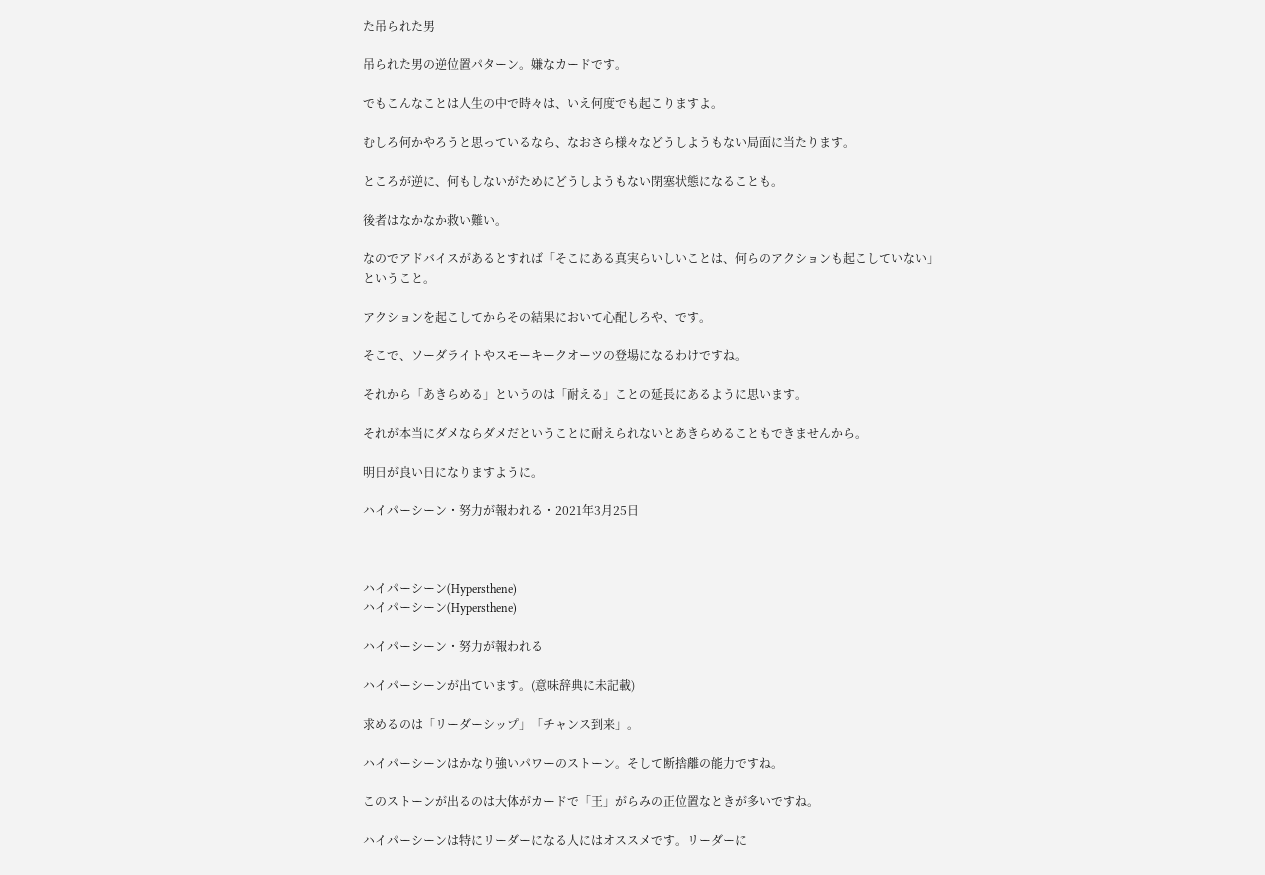た吊られた男

吊られた男の逆位置パターン。嫌なカードです。

でもこんなことは人生の中で時々は、いえ何度でも起こりますよ。

むしろ何かやろうと思っているなら、なおさら様々などうしようもない局面に当たります。

ところが逆に、何もしないがためにどうしようもない閉塞状態になることも。

後者はなかなか救い難い。

なのでアドバイスがあるとすれば「そこにある真実らいしいことは、何らのアクションも起こしていない」ということ。

アクションを起こしてからその結果において心配しろや、です。

そこで、ソーダライトやスモーキークオーツの登場になるわけですね。

それから「あきらめる」というのは「耐える」ことの延長にあるように思います。

それが本当にダメならダメだということに耐えられないとあきらめることもできませんから。

明日が良い日になりますように。

ハイパーシーン・努力が報われる・2021年3月25日



ハイパーシーン(Hypersthene)
ハイパーシーン(Hypersthene)

ハイパーシーン・努力が報われる

ハイパーシーンが出ています。(意味辞典に未記載)

求めるのは「リーダーシップ」「チャンス到来」。

ハイパーシーンはかなり強いパワーのストーン。そして断捨離の能力ですね。

このストーンが出るのは大体がカードで「王」がらみの正位置なときが多いですね。

ハイパーシーンは特にリーダーになる人にはオススメです。リーダーに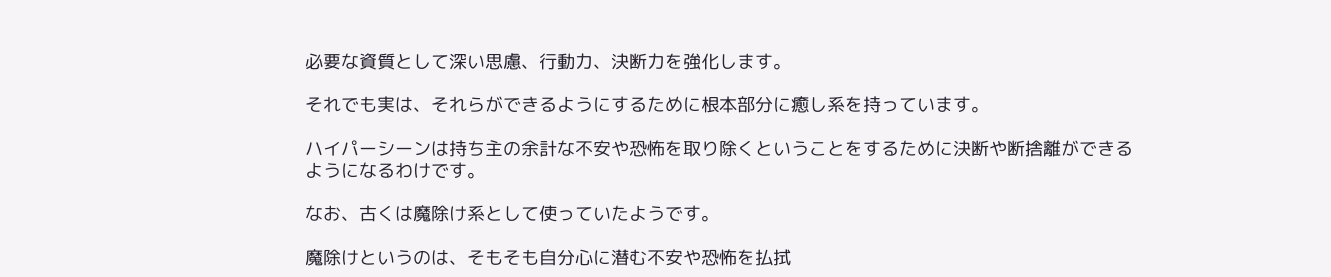必要な資質として深い思慮、行動力、決断力を強化します。

それでも実は、それらができるようにするために根本部分に癒し系を持っています。

ハイパーシーンは持ち主の余計な不安や恐怖を取り除くということをするために決断や断捨離ができるようになるわけです。

なお、古くは魔除け系として使っていたようです。

魔除けというのは、そもそも自分心に潜む不安や恐怖を払拭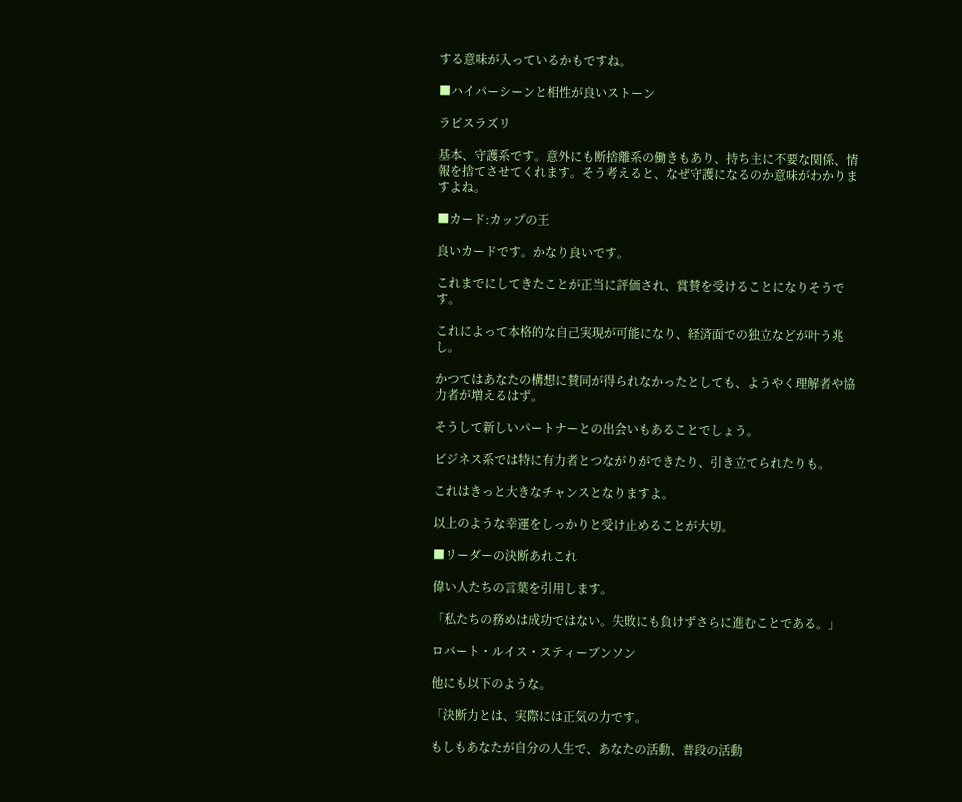する意味が入っているかもですね。

■ハイパーシーンと相性が良いストーン

ラピスラズリ

基本、守護系です。意外にも断捨離系の働きもあり、持ち主に不要な関係、情報を捨てさせてくれます。そう考えると、なぜ守護になるのか意味がわかりますよね。

■カード:カップの王

良いカードです。かなり良いです。

これまでにしてきたことが正当に評価され、賞賛を受けることになりそうです。

これによって本格的な自己実現が可能になり、経済面での独立などが叶う兆し。

かつてはあなたの構想に賛同が得られなかったとしても、ようやく理解者や協力者が増えるはず。

そうして新しいパートナーとの出会いもあることでしょう。

ビジネス系では特に有力者とつながりができたり、引き立てられたりも。

これはきっと大きなチャンスとなりますよ。

以上のような幸運をしっかりと受け止めることが大切。

■リーダーの決断あれこれ

偉い人たちの言葉を引用します。

「私たちの務めは成功ではない。失敗にも負けずさらに進むことである。」

ロバート・ルイス・スティーブンソン

他にも以下のような。

「決断力とは、実際には正気の力です。

もしもあなたが自分の人生で、あなたの活動、普段の活動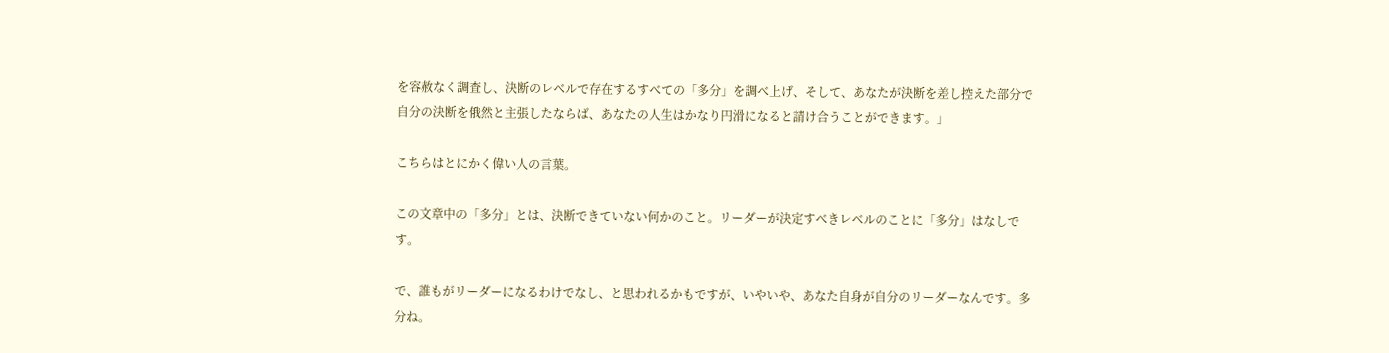を容赦なく調査し、決断のレベルで存在するすべての「多分」を調べ上げ、そして、あなたが決断を差し控えた部分で自分の決断を俄然と主張したならば、あなたの人生はかなり円滑になると請け合うことができます。」

こちらはとにかく偉い人の言葉。

この文章中の「多分」とは、決断できていない何かのこと。リーダーが決定すべきレベルのことに「多分」はなしです。

で、誰もがリーダーになるわけでなし、と思われるかもですが、いやいや、あなた自身が自分のリーダーなんです。多分ね。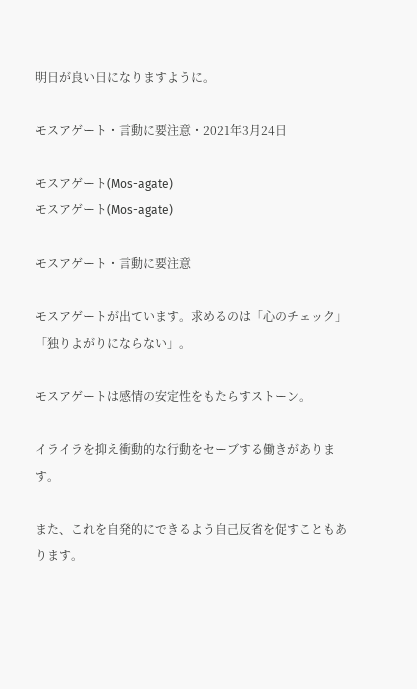明日が良い日になりますように。

モスアゲート・言動に要注意・2021年3月24日

モスアゲート(Mos-agate)
モスアゲート(Mos-agate)

モスアゲート・言動に要注意

モスアゲートが出ています。求めるのは「心のチェック」「独りよがりにならない」。

モスアゲートは感情の安定性をもたらすストーン。

イライラを抑え衝動的な行動をセーブする働きがあります。

また、これを自発的にできるよう自己反省を促すこともあります。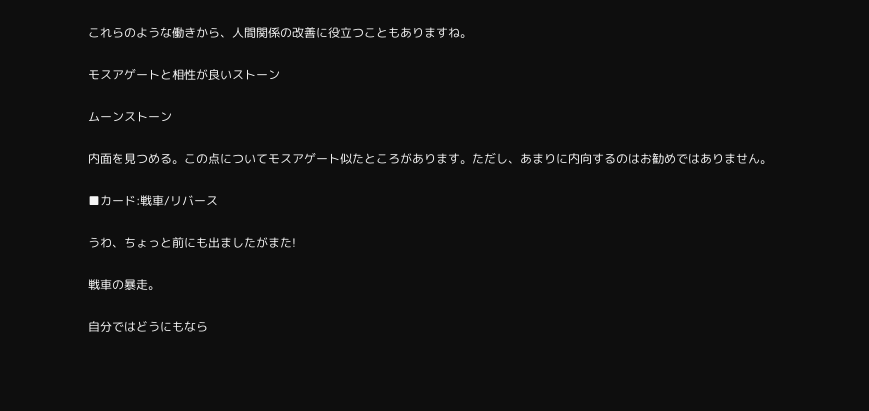これらのような働きから、人間関係の改善に役立つこともありますね。

モスアゲートと相性が良いストーン

ムーンストーン

内面を見つめる。この点についてモスアゲート似たところがあります。ただし、あまりに内向するのはお勧めではありません。

■カード:戦車/リバース

うわ、ちょっと前にも出ましたがまた!

戦車の暴走。

自分ではどうにもなら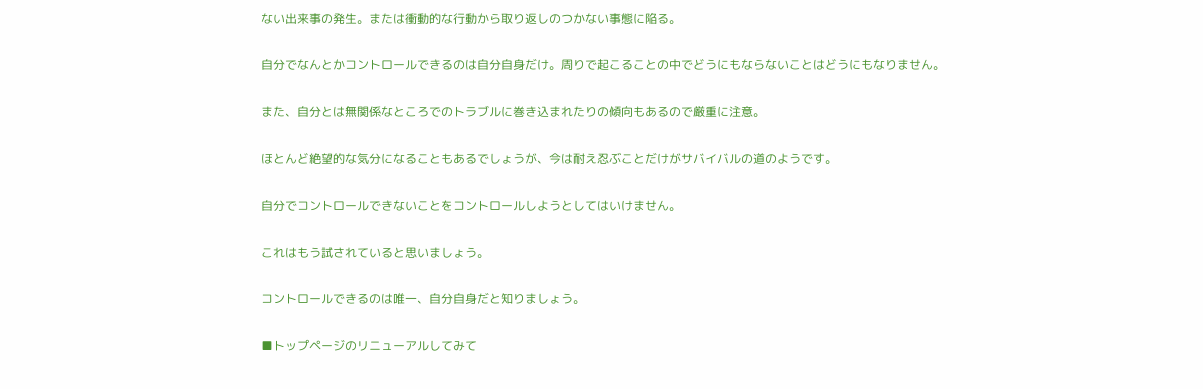ない出来事の発生。または衝動的な行動から取り返しのつかない事態に陥る。

自分でなんとかコントロールできるのは自分自身だけ。周りで起こることの中でどうにもならないことはどうにもなりません。

また、自分とは無関係なところでのトラブルに巻き込まれたりの傾向もあるので厳重に注意。

ほとんど絶望的な気分になることもあるでしょうが、今は耐え忍ぶことだけがサバイバルの道のようです。

自分でコントロールできないことをコントロールしようとしてはいけません。

これはもう試されていると思いましょう。

コントロールできるのは唯一、自分自身だと知りましょう。

■トップページのリニューアルしてみて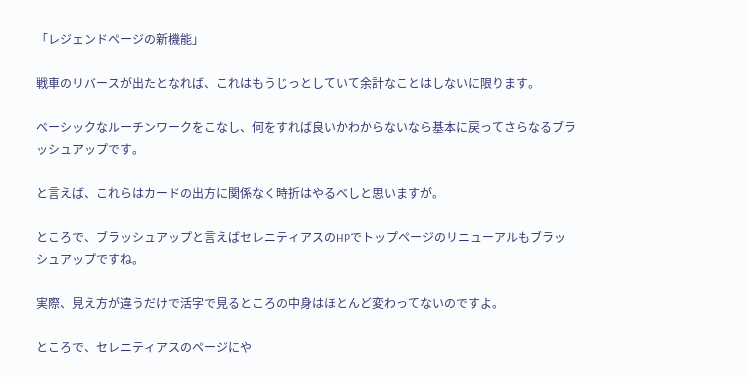「レジェンドページの新機能」

戦車のリバースが出たとなれば、これはもうじっとしていて余計なことはしないに限ります。

ベーシックなルーチンワークをこなし、何をすれば良いかわからないなら基本に戻ってさらなるブラッシュアップです。

と言えば、これらはカードの出方に関係なく時折はやるべしと思いますが。

ところで、ブラッシュアップと言えばセレニティアスのHPでトップページのリニューアルもブラッシュアップですね。

実際、見え方が違うだけで活字で見るところの中身はほとんど変わってないのですよ。

ところで、セレニティアスのページにや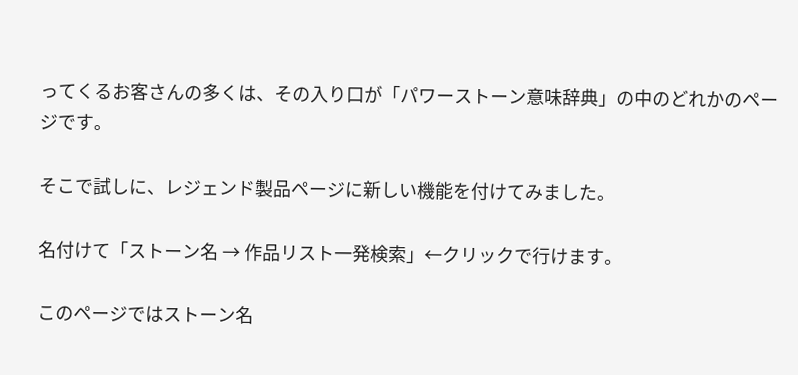ってくるお客さんの多くは、その入り口が「パワーストーン意味辞典」の中のどれかのページです。

そこで試しに、レジェンド製品ページに新しい機能を付けてみました。

名付けて「ストーン名 → 作品リスト一発検索」←クリックで行けます。

このページではストーン名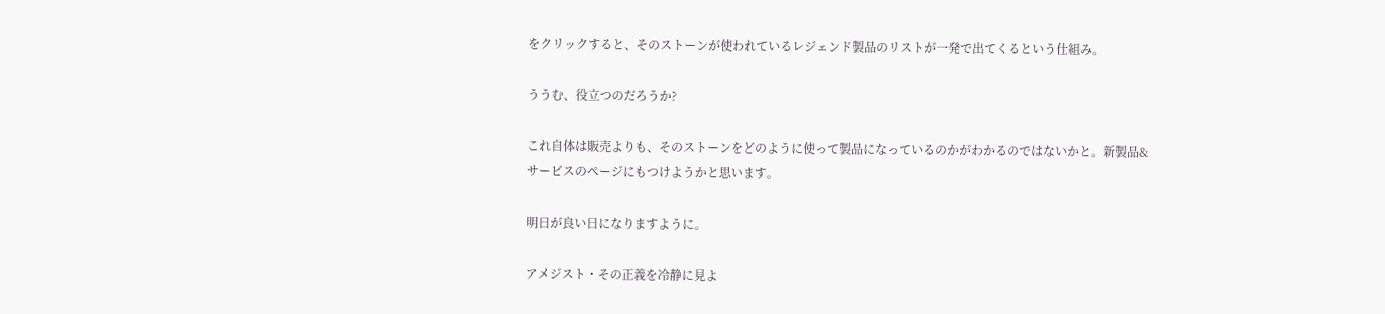をクリックすると、そのストーンが使われているレジェンド製品のリストが一発で出てくるという仕組み。

ううむ、役立つのだろうか?

これ自体は販売よりも、そのストーンをどのように使って製品になっているのかがわかるのではないかと。新製品&サービスのページにもつけようかと思います。

明日が良い日になりますように。

アメジスト・その正義を冷静に見よ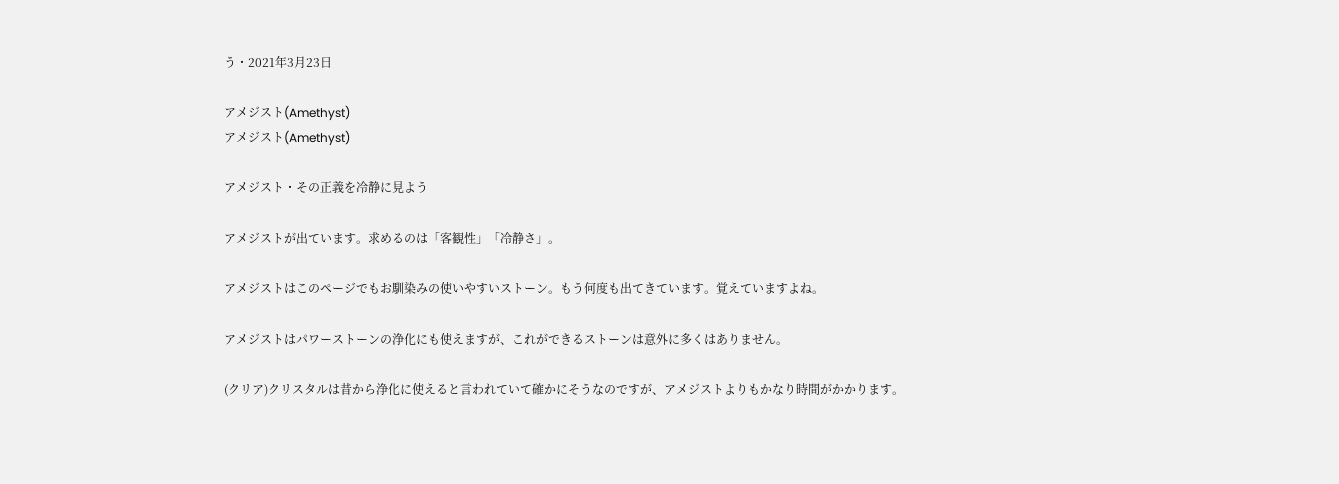う・2021年3月23日

アメジスト(Amethyst)
アメジスト(Amethyst)

アメジスト・その正義を冷静に見よう

アメジストが出ています。求めるのは「客観性」「冷静さ」。

アメジストはこのページでもお馴染みの使いやすいストーン。もう何度も出てきています。覚えていますよね。

アメジストはパワーストーンの浄化にも使えますが、これができるストーンは意外に多くはありません。

(クリア)クリスタルは昔から浄化に使えると言われていて確かにそうなのですが、アメジストよりもかなり時間がかかります。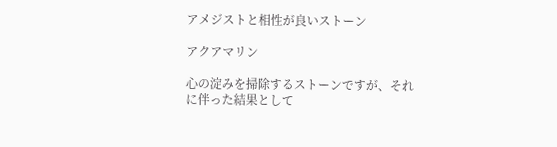アメジストと相性が良いストーン

アクアマリン

心の淀みを掃除するストーンですが、それに伴った結果として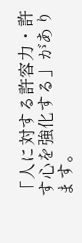「人に対する許容力・許す心を強化する」があります。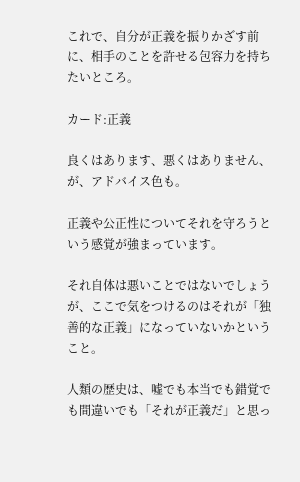これで、自分が正義を振りかざす前に、相手のことを許せる包容力を持ちたいところ。

カード:正義

良くはあります、悪くはありません、が、アドバイス色も。

正義や公正性についてそれを守ろうという感覚が強まっています。

それ自体は悪いことではないでしょうが、ここで気をつけるのはそれが「独善的な正義」になっていないかということ。

人類の歴史は、嘘でも本当でも錯覚でも間違いでも「それが正義だ」と思っ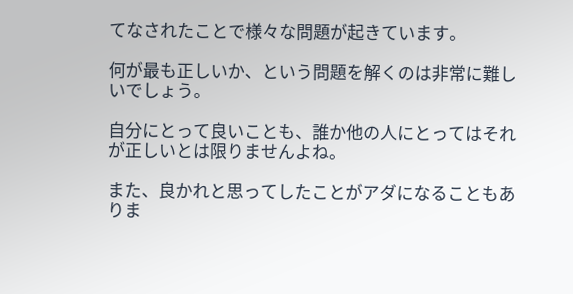てなされたことで様々な問題が起きています。

何が最も正しいか、という問題を解くのは非常に難しいでしょう。

自分にとって良いことも、誰か他の人にとってはそれが正しいとは限りませんよね。

また、良かれと思ってしたことがアダになることもありま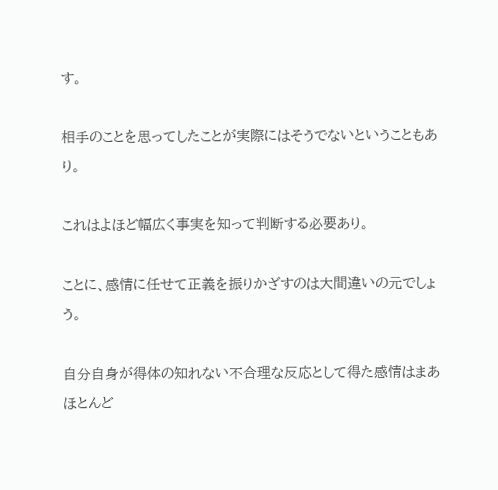す。

相手のことを思ってしたことが実際にはそうでないということもあり。

これはよほど幅広く事実を知って判断する必要あり。

ことに、感情に任せて正義を振りかざすのは大間違いの元でしょう。

自分自身が得体の知れない不合理な反応として得た感情はまあほとんど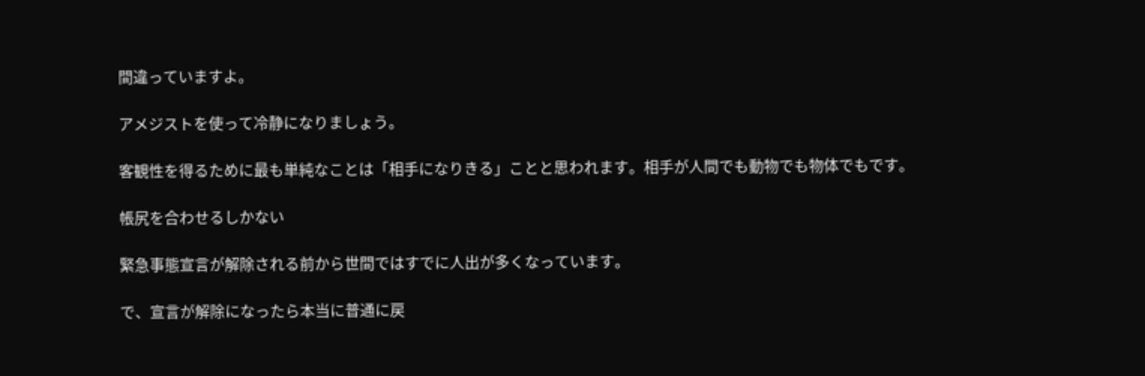間違っていますよ。

アメジストを使って冷静になりましょう。

客観性を得るために最も単純なことは「相手になりきる」ことと思われます。相手が人間でも動物でも物体でもです。

帳尻を合わせるしかない

緊急事態宣言が解除される前から世間ではすでに人出が多くなっています。

で、宣言が解除になったら本当に普通に戻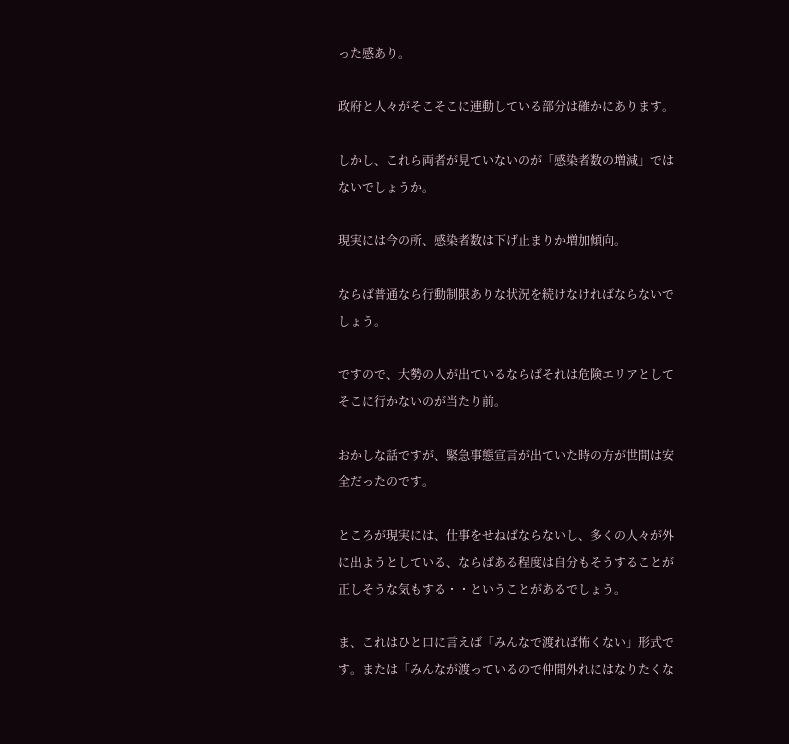った感あり。

政府と人々がそこそこに連動している部分は確かにあります。

しかし、これら両者が見ていないのが「感染者数の増減」ではないでしょうか。

現実には今の所、感染者数は下げ止まりか増加傾向。

ならば普通なら行動制限ありな状況を続けなければならないでしょう。

ですので、大勢の人が出ているならばそれは危険エリアとしてそこに行かないのが当たり前。

おかしな話ですが、緊急事態宣言が出ていた時の方が世間は安全だったのです。

ところが現実には、仕事をせねばならないし、多くの人々が外に出ようとしている、ならばある程度は自分もそうすることが正しそうな気もする・・ということがあるでしょう。

ま、これはひと口に言えば「みんなで渡れば怖くない」形式です。または「みんなが渡っているので仲間外れにはなりたくな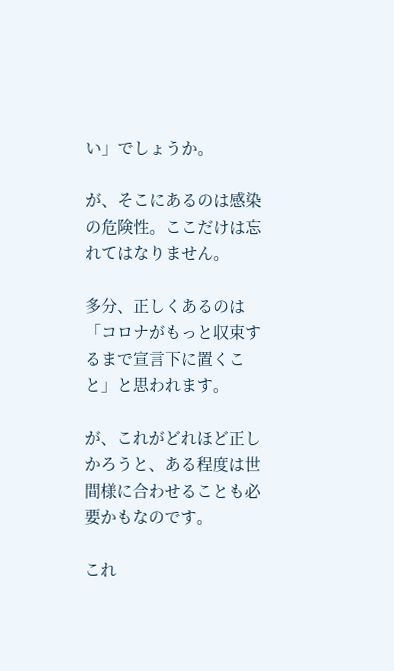い」でしょうか。

が、そこにあるのは感染の危険性。ここだけは忘れてはなりません。

多分、正しくあるのは「コロナがもっと収束するまで宣言下に置くこと」と思われます。

が、これがどれほど正しかろうと、ある程度は世間様に合わせることも必要かもなのです。

これ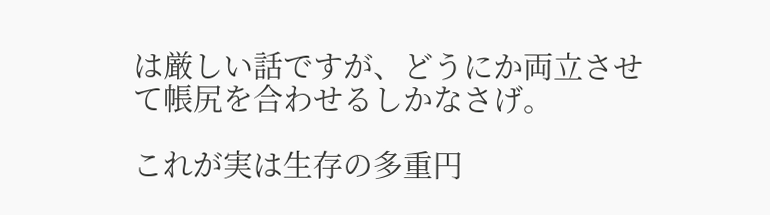は厳しい話ですが、どうにか両立させて帳尻を合わせるしかなさげ。

これが実は生存の多重円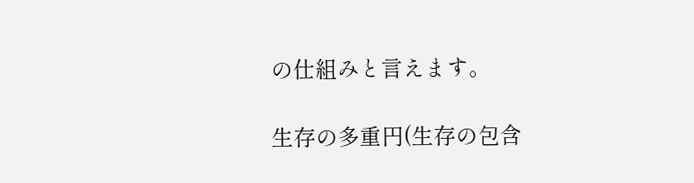の仕組みと言えます。

生存の多重円(生存の包含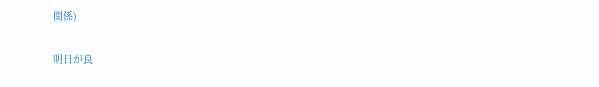関係)

明日が良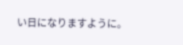い日になりますように。